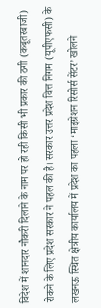विदेश में शानदार नौकरी दिलाने के नाम पर हो रही किसी भी प्रकार की ठगी (कबूतरबाजी) रोकने के लिए प्रदेश सरकार ने पहल की है। सरकार उत्तर प्रदेश वित्त निगम (यूपीएफसी) के लखनऊ स्थित क्षेत्रीय कार्यालय में प्रदेश का पहला ‘माइग्रेशन रिसोर्स सेंटर’ खोलने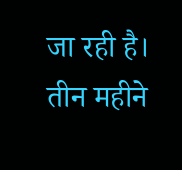जा रही है।
तीन महीने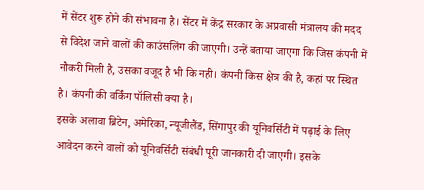में सेंटर शुरू होने की संभावना है। सेंटर में केंद्र सरकार के अप्रवासी मंत्रालय की मदद से विदेश जाने वालों की काउंसलिंग की जाएगी। उन्हें बताया जाएगा कि जिस कंपनी में नौकरी मिली है, उसका वजूद है भी कि नही। कंपनी किस क्षेत्र की है, कहां पर स्थित है। कंपनी की वर्किंग पॉलिसी क्या है।
इसके अलावा ब्रिटेन, अमेरिका, न्यूजीलैंड, सिंगापुर की यूनिवर्सिटी में पढ़ाई के लिए आवेदन करने वालों को यूनिवर्सिटी संबंधी पूरी जानकारी दी जाएगी। इसके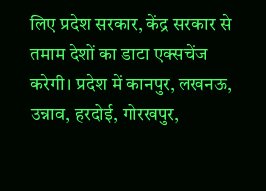लिए प्रदेश सरकार, केंद्र सरकार से तमाम देशों का डाटा एक्सचेंज करेगी। प्रदेश में कानपुर, लखनऊ, उन्नाव, हरदोई, गोरखपुर,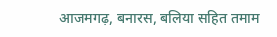आजमगढ़, बनारस, बलिया सहित तमाम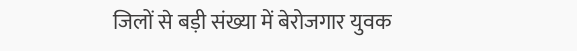जिलों से बड़ी संख्या में बेरोजगार युवक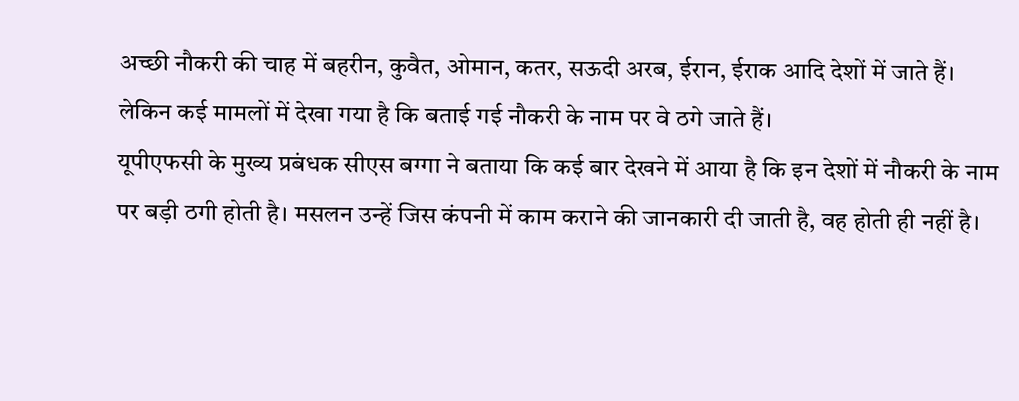अच्छी नौकरी की चाह में बहरीन, कुवैत, ओमान, कतर, सऊदी अरब, ईरान, ईराक आदि देशों में जाते हैं। लेकिन कई मामलों में देखा गया है कि बताई गई नौकरी के नाम पर वे ठगे जाते हैं।
यूपीएफसी के मुख्य प्रबंधक सीएस बग्गा ने बताया कि कई बार देखने में आया है कि इन देशों में नौकरी के नाम पर बड़ी ठगी होती है। मसलन उन्हें जिस कंपनी में काम कराने की जानकारी दी जाती है, वह होती ही नहीं है।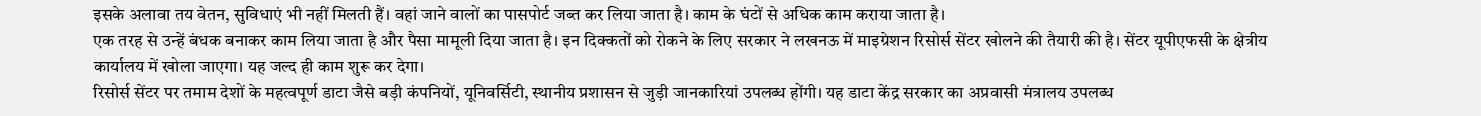इसके अलावा तय वेतन, सुविधाएं भी नहीं मिलती हैं। वहां जाने वालों का पासपोर्ट जब्त कर लिया जाता है। काम के घंटों से अधिक काम कराया जाता है।
एक तरह से उन्हें बंधक बनाकर काम लिया जाता है और पैसा मामूली दिया जाता है। इन दिक्कतों को रोकने के लिए सरकार ने लखनऊ में माइग्रेशन रिसोर्स सेंटर खोलने की तैयारी की है। सेंटर यूपीएफसी के क्षेत्रीय कार्यालय में खोला जाएगा। यह जल्द ही काम शुरू कर देगा।
रिसोर्स सेंटर पर तमाम देशों के महत्वपूर्ण डाटा जैसे बड़ी कंपनियों, यूनिवर्सिटी, स्थानीय प्रशासन से जुड़ी जानकारियां उपलब्ध होंगी। यह डाटा केंद्र सरकार का अप्रवासी मंत्रालय उपलब्ध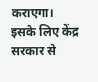कराएगा। इसके लिए केंद्र सरकार से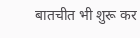बातचीत भी शुरू कर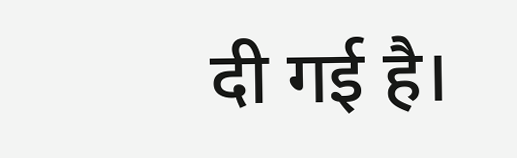दी गई है।